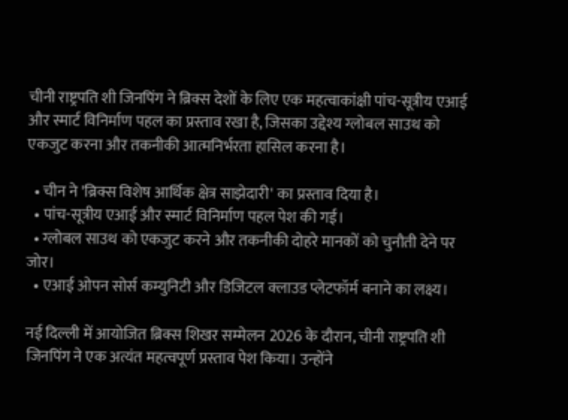चीनी राष्ट्रपति शी जिनपिंग ने ब्रिक्स देशों के लिए एक महत्वाकांक्षी पांच-सूत्रीय एआई और स्मार्ट विनिर्माण पहल का प्रस्ताव रखा है, जिसका उद्देश्य ग्लोबल साउथ को एकजुट करना और तकनीकी आत्मनिर्भरता हासिल करना है।

  • चीन ने 'ब्रिक्स विशेष आर्थिक क्षेत्र साझेदारी' का प्रस्ताव दिया है।
  • पांच-सूत्रीय एआई और स्मार्ट विनिर्माण पहल पेश की गई।
  • ग्लोबल साउथ को एकजुट करने और तकनीकी दोहरे मानकों को चुनौती देने पर जोर।
  • एआई ओपन सोर्स कम्युनिटी और डिजिटल क्लाउड प्लेटफॉर्म बनाने का लक्ष्य।

नई दिल्ली में आयोजित ब्रिक्स शिखर सम्मेलन 2026 के दौरान, चीनी राष्ट्रपति शी जिनपिंग ने एक अत्यंत महत्वपूर्ण प्रस्ताव पेश किया। उन्होंने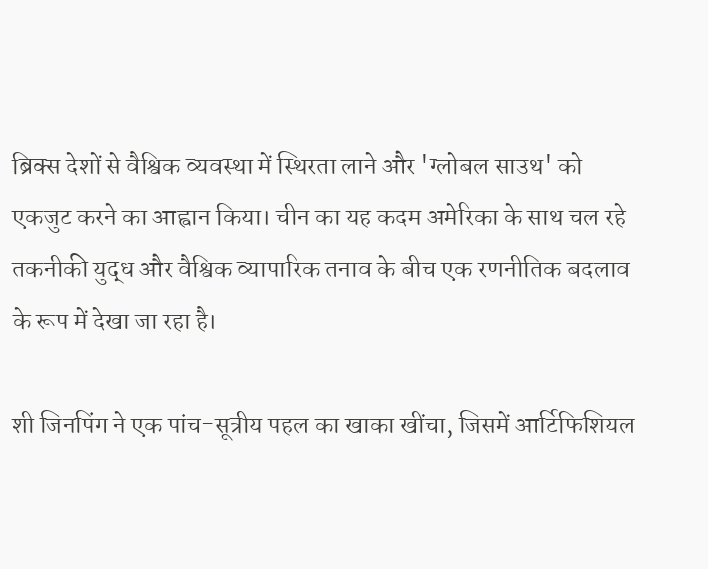ब्रिक्स देशों से वैश्विक व्यवस्था में स्थिरता लाने और 'ग्लोबल साउथ' को एकजुट करने का आह्वान किया। चीन का यह कदम अमेरिका के साथ चल रहे तकनीकी युद्ध और वैश्विक व्यापारिक तनाव के बीच एक रणनीतिक बदलाव के रूप में देखा जा रहा है।

शी जिनपिंग ने एक पांच-सूत्रीय पहल का खाका खींचा, जिसमें आर्टिफिशियल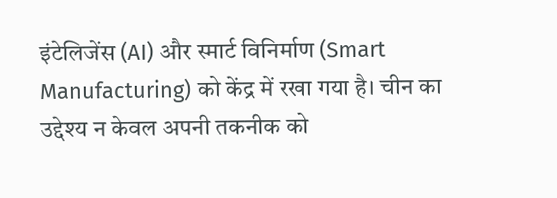इंटेलिजेंस (AI) और स्मार्ट विनिर्माण (Smart Manufacturing) को केंद्र में रखा गया है। चीन का उद्देश्य न केवल अपनी तकनीक को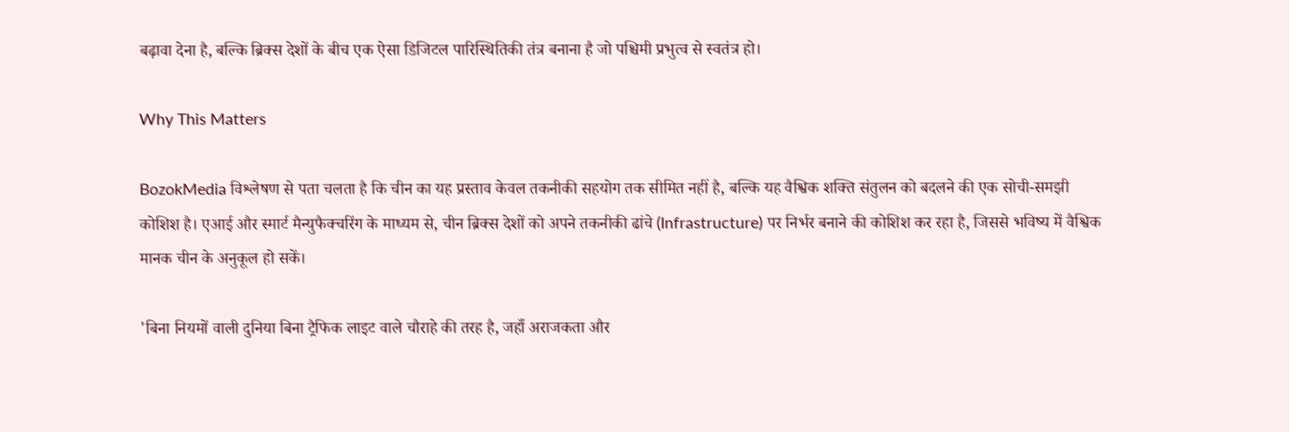बढ़ावा देना है, बल्कि ब्रिक्स देशों के बीच एक ऐसा डिजिटल पारिस्थितिकी तंत्र बनाना है जो पश्चिमी प्रभुत्व से स्वतंत्र हो।

Why This Matters

BozokMedia विश्लेषण से पता चलता है कि चीन का यह प्रस्ताव केवल तकनीकी सहयोग तक सीमित नहीं है, बल्कि यह वैश्विक शक्ति संतुलन को बदलने की एक सोची-समझी कोशिश है। एआई और स्मार्ट मैन्युफैक्चरिंग के माध्यम से, चीन ब्रिक्स देशों को अपने तकनीकी ढांचे (Infrastructure) पर निर्भर बनाने की कोशिश कर रहा है, जिससे भविष्य में वैश्विक मानक चीन के अनुकूल हो सकें।

'बिना नियमों वाली दुनिया बिना ट्रैफिक लाइट वाले चौराहे की तरह है, जहाँ अराजकता और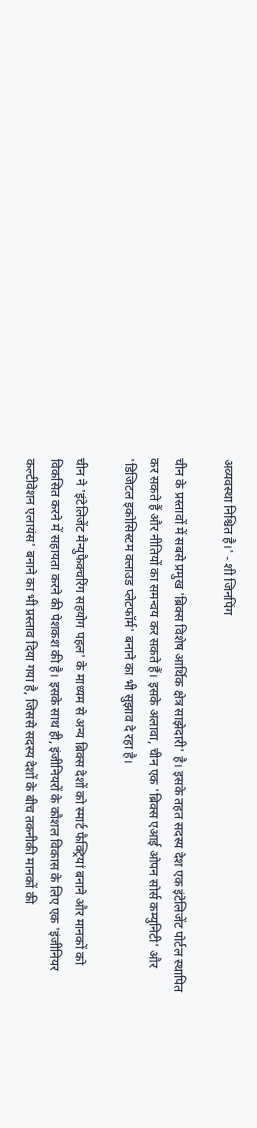अव्यवस्था निश्चित है।' - शी जिनपिंग

चीन के प्रस्तावों में सबसे प्रमुख 'ब्रिक्स विशेष आर्थिक क्षेत्र साझेदारी' है। इसके तहत सदस्य देश एक इंटेलिजेंट पोर्टल स्थापित कर सकते हैं और नीतियों का समन्वय कर सकते हैं। इसके अलावा, चीन एक 'ब्रिक्स एआई ओपन सोर्स कम्युनिटी' और 'डिजिटल इकोसिस्टम क्लाउड प्लेटफॉर्म' बनाने का भी सुझाव दे रहा है।

चीन ने 'इंटेलिजेंट मैन्युफैक्चरिंग सहयोग पहल' के माध्यम से अन्य ब्रिक्स देशों को स्मार्ट फैक्ट्रियां बनाने और मानकों को विकसित करने में सहायता करने की पेशकश की है। इसके साथ ही, इंजीनियरों के कौशल विकास के लिए एक 'इंजीनियर कल्टीवेशन एलायंस' बनाने का भी प्रस्ताव दिया गया है, जिससे सदस्य देशों के बीच तकनीकी मानकों की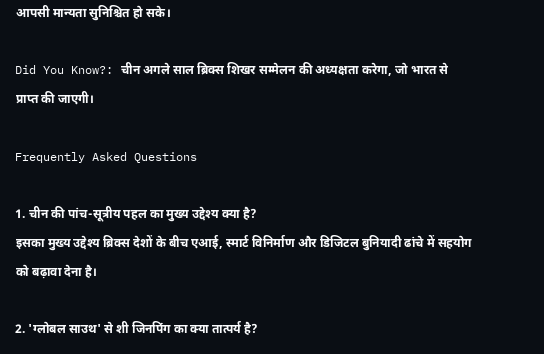आपसी मान्यता सुनिश्चित हो सके।

Did You Know?: चीन अगले साल ब्रिक्स शिखर सम्मेलन की अध्यक्षता करेगा, जो भारत से प्राप्त की जाएगी।

Frequently Asked Questions

1. चीन की पांच-सूत्रीय पहल का मुख्य उद्देश्य क्या है?
इसका मुख्य उद्देश्य ब्रिक्स देशों के बीच एआई, स्मार्ट विनिर्माण और डिजिटल बुनियादी ढांचे में सहयोग को बढ़ावा देना है।

2. 'ग्लोबल साउथ' से शी जिनपिंग का क्या तात्पर्य है?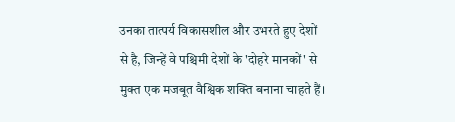उनका तात्पर्य विकासशील और उभरते हुए देशों से है, जिन्हें वे पश्चिमी देशों के 'दोहरे मानकों' से मुक्त एक मजबूत वैश्विक शक्ति बनाना चाहते हैं।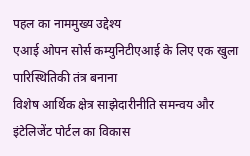पहल का नाममुख्य उद्देश्य
एआई ओपन सोर्स कम्युनिटीएआई के लिए एक खुला पारिस्थितिकी तंत्र बनाना
विशेष आर्थिक क्षेत्र साझेदारीनीति समन्वय और इंटेलिजेंट पोर्टल का विकास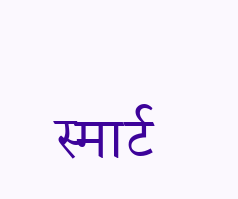स्मार्ट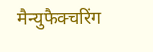मैन्युफैक्चरिंग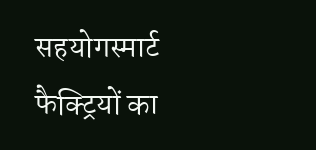सहयोगस्मार्ट फैक्ट्रियों का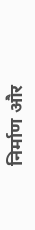निर्माण और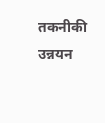तकनीकी उन्नयन